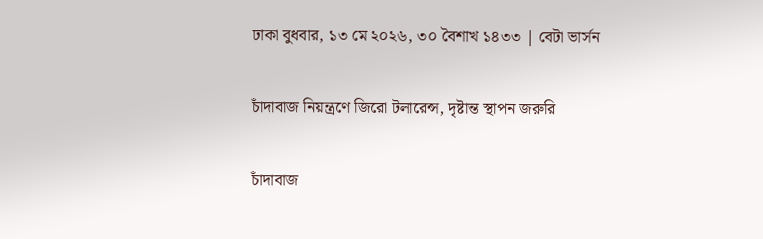ঢাকা বুধবার, ১৩ মে ২০২৬, ৩০ বৈশাখ ১৪৩৩ | বেটা ভার্সন

চাঁদাবাজ নিয়ন্ত্রণে জিরো টলারেন্স, দৃষ্টান্ত স্থাপন জরুরি

চাঁদাবাজ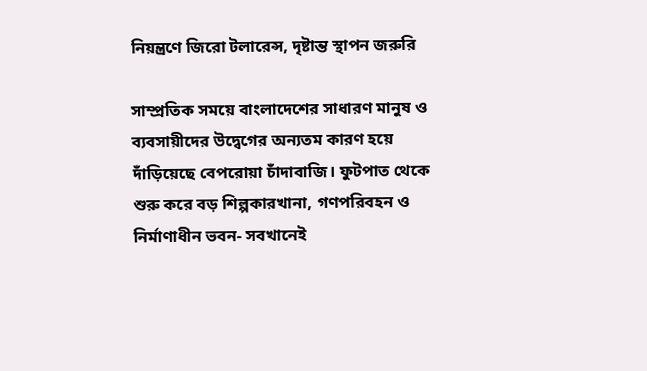নিয়ন্ত্রণে জিরো টলারেন্স, দৃষ্টান্ত স্থাপন জরুরি

সাম্প্রতিক সময়ে বাংলাদেশের সাধারণ মানুষ ও ব্যবসায়ীদের উদ্বেগের অন্যতম কারণ হয়ে দাঁড়িয়েছে বেপরোয়া চাঁদাবাজি। ফুটপাত থেকে শুরু করে বড় শিল্পকারখানা, গণপরিবহন ও নির্মাণাধীন ভবন- সবখানেই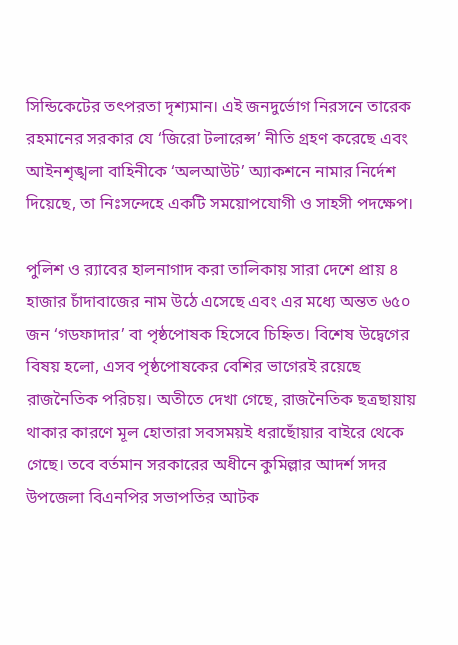সিন্ডিকেটের তৎপরতা দৃশ্যমান। এই জনদুর্ভোগ নিরসনে তারেক রহমানের সরকার যে ‘জিরো টলারেন্স’ নীতি গ্রহণ করেছে এবং আইনশৃঙ্খলা বাহিনীকে ‘অলআউট’ অ্যাকশনে নামার নির্দেশ দিয়েছে, তা নিঃসন্দেহে একটি সময়োপযোগী ও সাহসী পদক্ষেপ।

পুলিশ ও র‌্যাবের হালনাগাদ করা তালিকায় সারা দেশে প্রায় ৪ হাজার চাঁদাবাজের নাম উঠে এসেছে এবং এর মধ্যে অন্তত ৬৫০ জন ‘গডফাদার’ বা পৃষ্ঠপোষক হিসেবে চিহ্নিত। বিশেষ উদ্বেগের বিষয় হলো, এসব পৃষ্ঠপোষকের বেশির ভাগেরই রয়েছে রাজনৈতিক পরিচয়। অতীতে দেখা গেছে, রাজনৈতিক ছত্রছায়ায় থাকার কারণে মূল হোতারা সবসময়ই ধরাছোঁয়ার বাইরে থেকে গেছে। তবে বর্তমান সরকারের অধীনে কুমিল্লার আদর্শ সদর উপজেলা বিএনপির সভাপতির আটক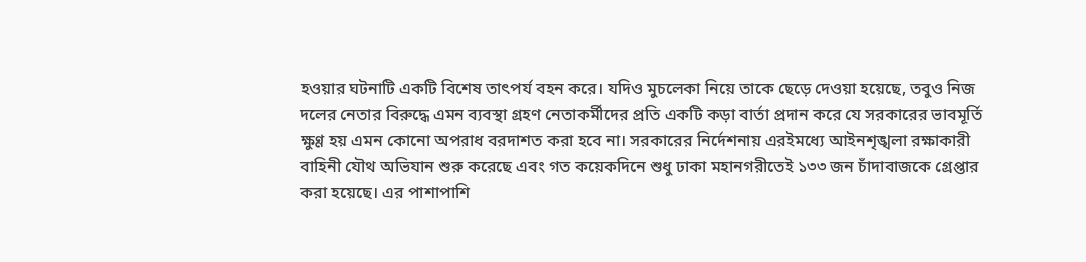হওয়ার ঘটনাটি একটি বিশেষ তাৎপর্য বহন করে। যদিও মুচলেকা নিয়ে তাকে ছেড়ে দেওয়া হয়েছে, তবুও নিজ দলের নেতার বিরুদ্ধে এমন ব্যবস্থা গ্রহণ নেতাকর্মীদের প্রতি একটি কড়া বার্তা প্রদান করে যে সরকারের ভাবমূর্তি ক্ষুণ্ণ হয় এমন কোনো অপরাধ বরদাশত করা হবে না। সরকারের নির্দেশনায় এরইমধ্যে আইনশৃঙ্খলা রক্ষাকারী বাহিনী যৌথ অভিযান শুরু করেছে এবং গত কয়েকদিনে শুধু ঢাকা মহানগরীতেই ১৩৩ জন চাঁদাবাজকে গ্রেপ্তার করা হয়েছে। এর পাশাপাশি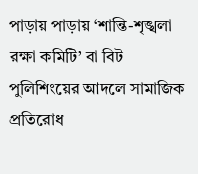পাড়ায় পাড়ায় ‘শান্তি-শৃঙ্খলা রক্ষা কমিটি’ বা বিট পুলিশিংয়ের আদলে সামাজিক প্রতিরোধ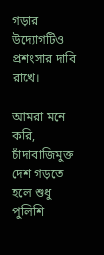গড়ার উদ্যোগটিও প্রশংসার দাবি রাখে।

আমরা মনে করি, চাঁদাবাজিমুক্ত দেশ গড়তে হলে শুধু পুলিশি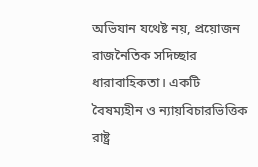অভিযান যথেষ্ট নয়, প্রয়োজন রাজনৈতিক সদিচ্ছার ধারাবাহিকতা। একটি বৈষম্যহীন ও ন্যায়বিচারভিত্তিক রাষ্ট্র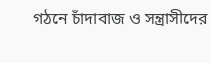গঠনে চাঁদাবাজ ও সন্ত্রাসীদের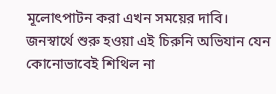মূলোৎপাটন করা এখন সময়ের দাবি। জনস্বার্থে শুরু হওয়া এই চিরুনি অভিযান যেন কোনোভাবেই শিথিল না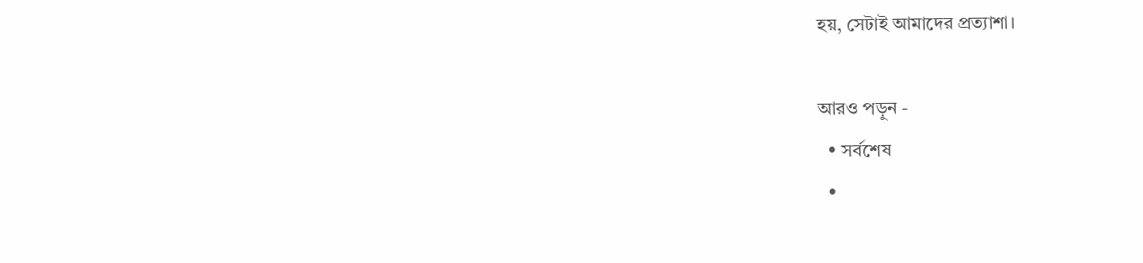হয়, সেটাই আমাদের প্রত্যাশা।

আরও পড়ুন -
  • সর্বশেষ
  •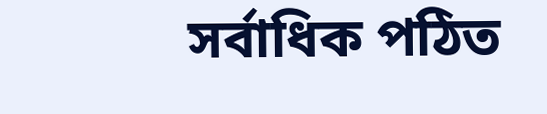সর্বাধিক পঠিত